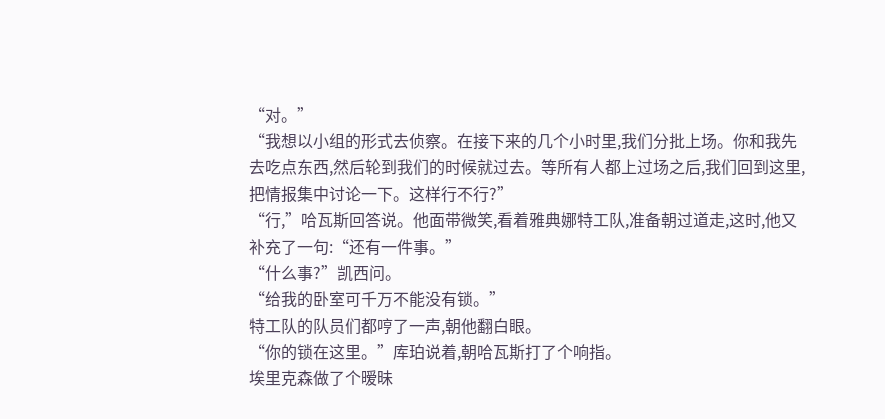“对。”
“我想以小组的形式去侦察。在接下来的几个小时里,我们分批上场。你和我先去吃点东西,然后轮到我们的时候就过去。等所有人都上过场之后,我们回到这里,把情报集中讨论一下。这样行不行?”
“行,”哈瓦斯回答说。他面带微笑,看着雅典娜特工队,准备朝过道走,这时,他又补充了一句:“还有一件事。”
“什么事?”凯西问。
“给我的卧室可千万不能没有锁。”
特工队的队员们都哼了一声,朝他翻白眼。
“你的锁在这里。”库珀说着,朝哈瓦斯打了个响指。
埃里克森做了个暧昧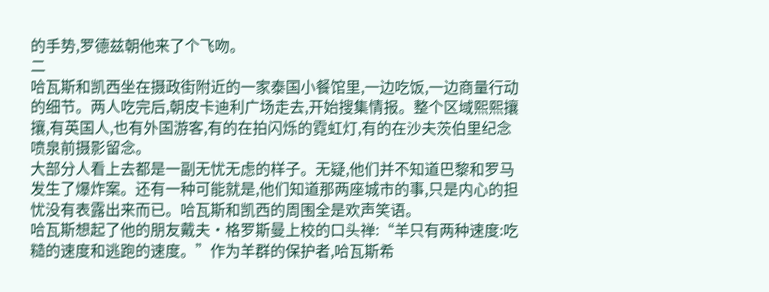的手势,罗德兹朝他来了个飞吻。
二
哈瓦斯和凯西坐在摄政街附近的一家泰国小餐馆里,一边吃饭,一边商量行动的细节。两人吃完后,朝皮卡迪利广场走去,开始搜集情报。整个区域熙熙攘攘,有英国人,也有外国游客,有的在拍闪烁的霓虹灯,有的在沙夫茨伯里纪念喷泉前摄影留念。
大部分人看上去都是一副无忧无虑的样子。无疑,他们并不知道巴黎和罗马发生了爆炸案。还有一种可能就是,他们知道那两座城市的事,只是内心的担忧没有表露出来而已。哈瓦斯和凯西的周围全是欢声笑语。
哈瓦斯想起了他的朋友戴夫·格罗斯曼上校的口头禅:“羊只有两种速度:吃糙的速度和逃跑的速度。”作为羊群的保护者,哈瓦斯希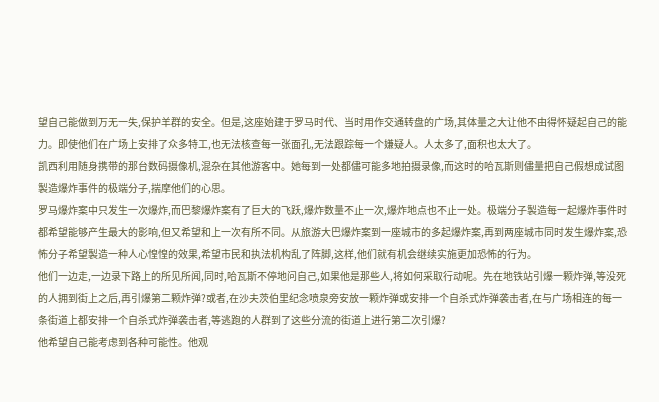望自己能做到万无一失,保护羊群的安全。但是,这座始建于罗马时代、当时用作交通转盘的广场,其体量之大让他不由得怀疑起自己的能力。即使他们在广场上安排了众多特工,也无法核查每一张面孔,无法跟踪每一个嫌疑人。人太多了,面积也太大了。
凯西利用随身携带的那台数码摄像机,混杂在其他游客中。她每到一处都儘可能多地拍摄录像,而这时的哈瓦斯则儘量把自己假想成试图製造爆炸事件的极端分子,揣摩他们的心思。
罗马爆炸案中只发生一次爆炸,而巴黎爆炸案有了巨大的飞跃,爆炸数量不止一次,爆炸地点也不止一处。极端分子製造每一起爆炸事件时都希望能够产生最大的影响,但又希望和上一次有所不同。从旅游大巴爆炸案到一座城市的多起爆炸案,再到两座城市同时发生爆炸案,恐怖分子希望製造一种人心惶惶的效果,希望市民和执法机构乱了阵脚,这样,他们就有机会继续实施更加恐怖的行为。
他们一边走,一边录下路上的所见所闻,同时,哈瓦斯不停地问自己,如果他是那些人,将如何采取行动呢。先在地铁站引爆一颗炸弹,等没死的人拥到街上之后,再引爆第二颗炸弹?或者,在沙夫茨伯里纪念喷泉旁安放一颗炸弹或安排一个自杀式炸弹袭击者,在与广场相连的每一条街道上都安排一个自杀式炸弹袭击者,等逃跑的人群到了这些分流的街道上进行第二次引爆?
他希望自己能考虑到各种可能性。他观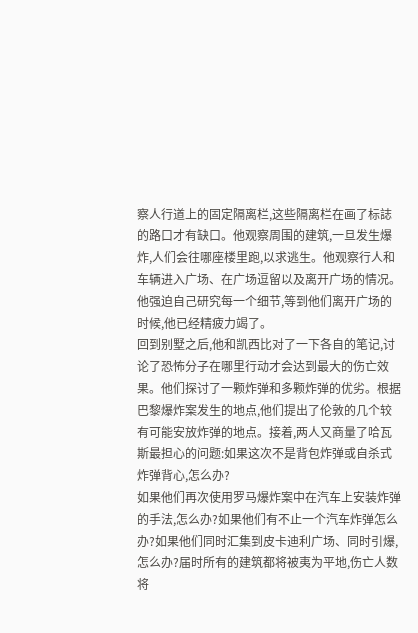察人行道上的固定隔离栏,这些隔离栏在画了标誌的路口才有缺口。他观察周围的建筑,一旦发生爆炸,人们会往哪座楼里跑,以求逃生。他观察行人和车辆进入广场、在广场逗留以及离开广场的情况。他强迫自己研究每一个细节,等到他们离开广场的时候,他已经精疲力竭了。
回到别墅之后,他和凯西比对了一下各自的笔记,讨论了恐怖分子在哪里行动才会达到最大的伤亡效果。他们探讨了一颗炸弹和多颗炸弹的优劣。根据巴黎爆炸案发生的地点,他们提出了伦敦的几个较有可能安放炸弹的地点。接着,两人又商量了哈瓦斯最担心的问题:如果这次不是背包炸弹或自杀式炸弹背心,怎么办?
如果他们再次使用罗马爆炸案中在汽车上安装炸弹的手法,怎么办?如果他们有不止一个汽车炸弹怎么办?如果他们同时汇集到皮卡迪利广场、同时引爆,怎么办?届时所有的建筑都将被夷为平地,伤亡人数将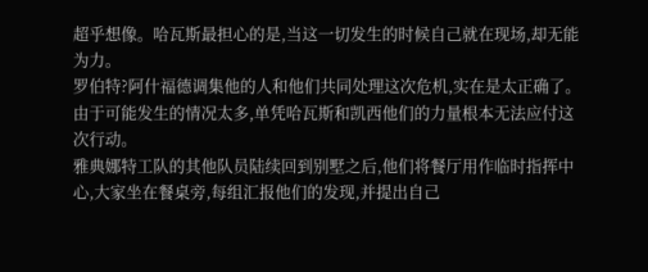超乎想像。哈瓦斯最担心的是,当这一切发生的时候自己就在现场,却无能为力。
罗伯特?阿什福德调集他的人和他们共同处理这次危机,实在是太正确了。由于可能发生的情况太多,单凭哈瓦斯和凯西他们的力量根本无法应付这次行动。
雅典娜特工队的其他队员陆续回到别墅之后,他们将餐厅用作临时指挥中心,大家坐在餐桌旁,每组汇报他们的发现,并提出自己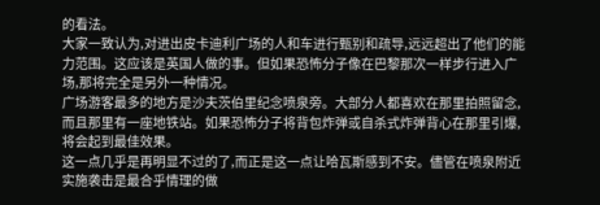的看法。
大家一致认为,对进出皮卡迪利广场的人和车进行甄别和疏导,远远超出了他们的能力范围。这应该是英国人做的事。但如果恐怖分子像在巴黎那次一样步行进入广场,那将完全是另外一种情况。
广场游客最多的地方是沙夫茨伯里纪念喷泉旁。大部分人都喜欢在那里拍照留念,而且那里有一座地铁站。如果恐怖分子将背包炸弹或自杀式炸弹背心在那里引爆,将会起到最佳效果。
这一点几乎是再明显不过的了,而正是这一点让哈瓦斯感到不安。儘管在喷泉附近实施袭击是最合乎情理的做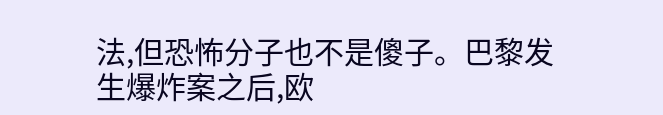法,但恐怖分子也不是傻子。巴黎发生爆炸案之后,欧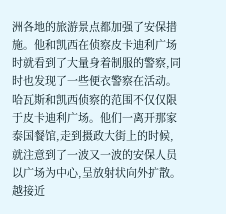洲各地的旅游景点都加强了安保措施。他和凯西在侦察皮卡迪利广场时就看到了大量身着制服的警察,同时也发现了一些便衣警察在活动。
哈瓦斯和凯西侦察的范围不仅仅限于皮卡迪利广场。他们一离开那家泰国餐馆,走到摄政大街上的时候,就注意到了一波又一波的安保人员以广场为中心,呈放射状向外扩散。越接近